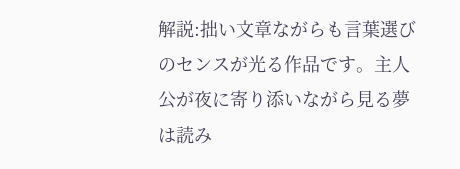解説:拙い文章ながらも言葉選びのセンスが光る作品です。主人公が夜に寄り添いながら見る夢は読み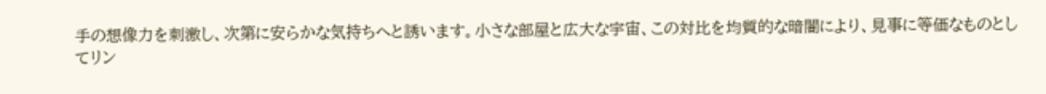手の想像力を刺激し、次第に安らかな気持ちへと誘います。小さな部屋と広大な宇宙、この対比を均質的な暗闇により、見事に等価なものとしてリン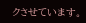クさせています。